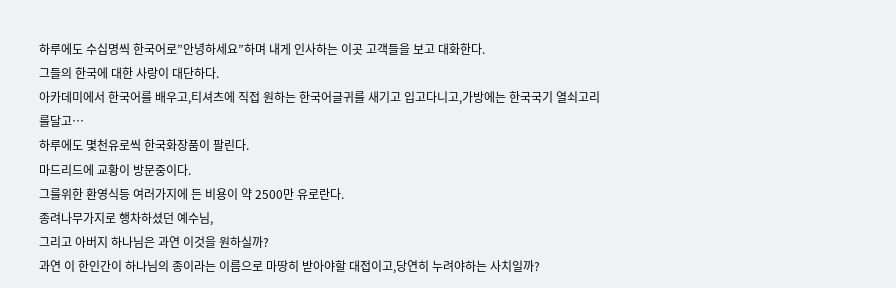하루에도 수십명씩 한국어로”안녕하세요”하며 내게 인사하는 이곳 고객들을 보고 대화한다.
그들의 한국에 대한 사랑이 대단하다.
아카데미에서 한국어를 배우고,티셔츠에 직접 원하는 한국어글귀를 새기고 입고다니고,가방에는 한국국기 열쇠고리를달고…
하루에도 몇천유로씩 한국화장품이 팔린다.
마드리드에 교황이 방문중이다.
그를위한 환영식등 여러가지에 든 비용이 약 2500만 유로란다.
종려나무가지로 행차하셨던 예수님,
그리고 아버지 하나님은 과연 이것을 원하실까?
과연 이 한인간이 하나님의 종이라는 이름으로 마땅히 받아야할 대접이고,당연히 누려야하는 사치일까?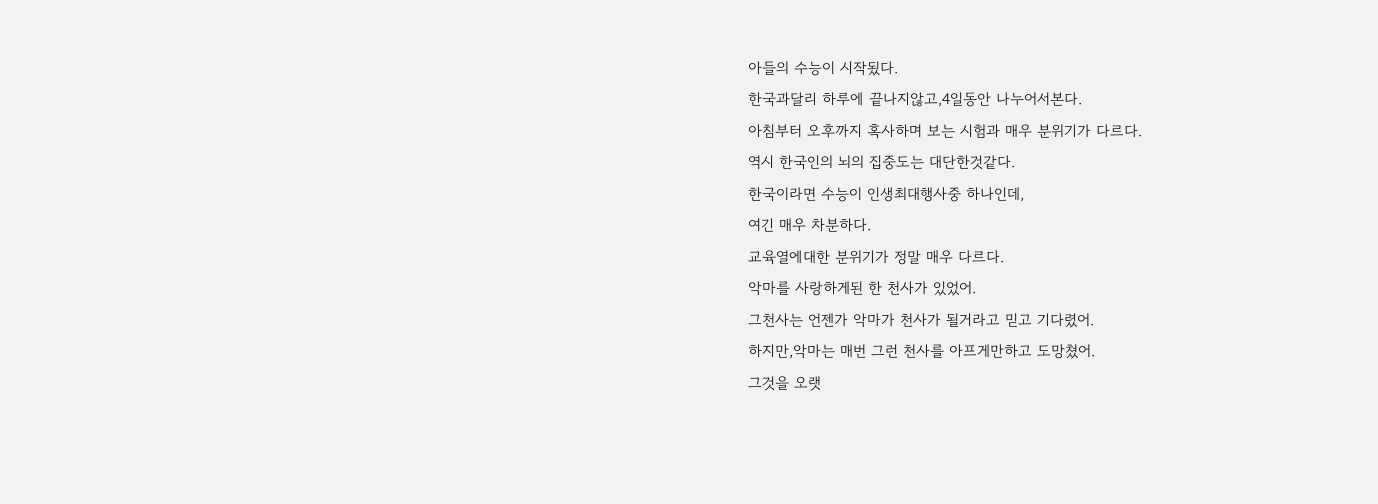아들의 수능이 시작됬다.
한국과달리 하루에 끝나지않고,4일동안 나누어서본다.
아침부터 오후까지 혹사하며 보는 시험과 매우 분위기가 다르다.
역시 한국인의 뇌의 집중도는 대단한것같다.
한국이라면 수능이 인생최대행사중 하나인데,
여긴 매우 차분하다.
교육열에대한 분위기가 정말 매우 다르다.
악마를 사랑하게된 한 천사가 있었어.
그천사는 언젠가 악마가 천사가 될거라고 믿고 기다렸어.
하지만,악마는 매번 그런 천사를 아프게만하고 도망쳤어.
그것을 오랫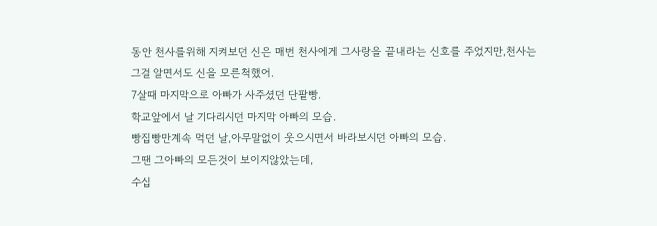동안 천사를위해 지켜보던 신은 매번 천사에게 그사랑을 끝내라는 신호를 주었지만,천사는 그걸 알면서도 신을 모른척했어.
7살때 마지막으로 아빠가 사주셨던 단팥빵.
학교앞에서 날 기다리시던 마지막 아빠의 모습.
빵집빵만계속 먹던 날,아무말없이 웃으시면서 바라보시던 아빠의 모습.
그땐 그아빠의 모든것이 보이지않았는데,
수십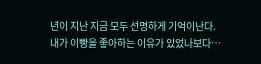년이 지난 지금 모두 선명하게 기억이난다.
내가 이빵을 좋아하는 이유가 있었나보다…